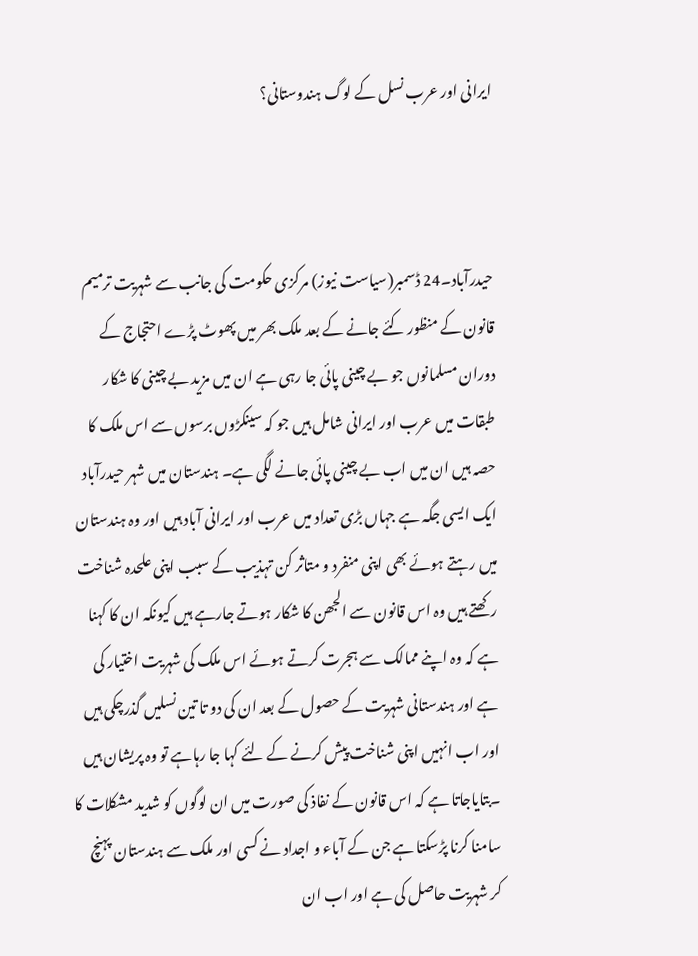ایرانی اور عرب نسل کے لوگ ہندوستانی؟



حیدرآباد۔24 ڈسمبر(سیاست نیوز) مرکزی حکومت کی جانب سے شہریت ترمیم قانون کے منظور کئے جانے کے بعد ملک بھر میں پھوٹ پڑے احتجاج کے دوران مسلمانوں جو بے چینی پائی جا رہی ہے ان میں مزید بے چینی کا شکار طبقات میں عرب اور ایرانی شامل ہیں جو کہ سینکڑوں برسوں سے اس ملک کا حصہ ہیں ان میں اب بے چینی پائی جانے لگی ہے۔ ہندستان میں شہر حیدرآباد ایک ایسی جگہ ہے جہاں بڑی تعداد میں عرب اور ایرانی آباد ہیں اور وہ ہندستان میں رہتے ہوئے بھی اپنی منفرد و متاثر کن تہذیب کے سبب اپنی علحدہ شناخت رکھتے ہیں وہ اس قانون سے الجھن کا شکار ہوتے جارہے ہیں کیونکہ ان کا کہنا ہے کہ وہ اپنے ممالک سے ہجرت کرتے ہوئے اس ملک کی شہریت اختیار کی ہے اور ہندستانی شہریت کے حصول کے بعد ان کی دو تا تین نسلیں گذرچکی ہیں اور اب انہیں اپنی شناخت پیش کرنے کے لئے کہا جا رہاہے تو وہ پریشان ہیں ۔بتایاجاتا ہے کہ اس قانون کے نفاذ کی صورت میں ان لوگوں کو شدید مشکلات کا سامنا کرنا پڑسکتا ہے جن کے آباء و اجداد نے کسی اور ملک سے ہندستان پہنچ کر شہریت حاصل کی ہے اور اب ان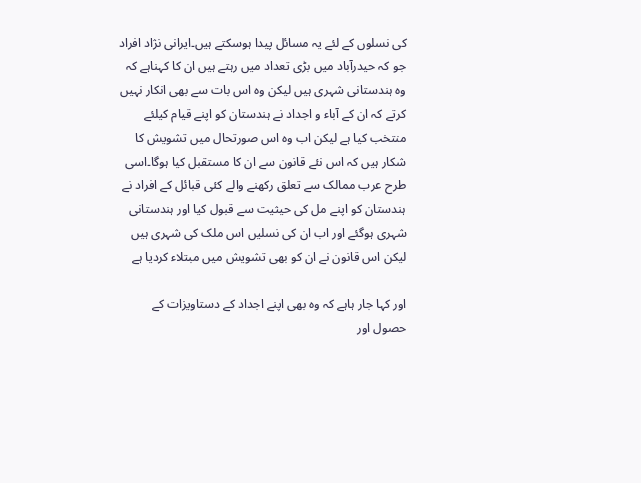کی نسلوں کے لئے یہ مسائل پیدا ہوسکتے ہیں۔ایرانی نژاد افراد جو کہ حیدرآباد میں بڑی تعداد میں رہتے ہیں ان کا کہناہے کہ وہ ہندستانی شہری ہیں لیکن وہ اس بات سے بھی انکار نہیں کرتے کہ ان کے آباء و اجداد نے ہندستان کو اپنے قیام کیلئے منتخب کیا ہے لیکن اب وہ اس صورتحال میں تشویش کا شکار ہیں کہ اس نئے قانون سے ان کا مستقبل کیا ہوگا۔اسی طرح عرب ممالک سے تعلق رکھنے والے کئی قبائل کے افراد نے ہندستان کو اپنے مل کی حیثیت سے قبول کیا اور ہندستانی شہری ہوگئے اور اب ان کی نسلیں اس ملک کی شہری ہیں لیکن اس قانون نے ان کو بھی تشویش میں مبتلاء کردیا ہے

اور کہا جار ہاہے کہ وہ بھی اپنے اجداد کے دستاویزات کے حصول اور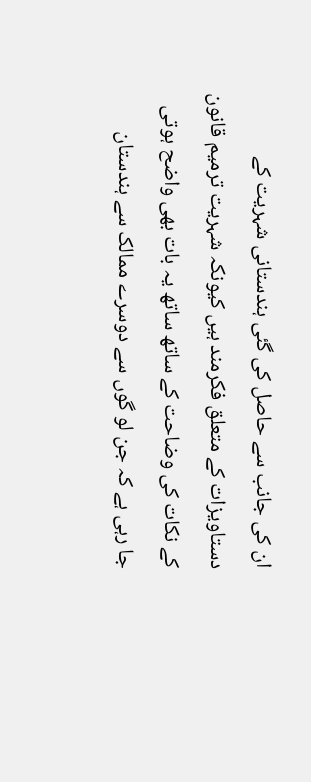ان کی جانب سے حاصل کی گئی ہندستانی شہریت کے دستاویزات کے متعلق فکرمند ہیں کیونکہ شہریت ترمیم قانون کے نکات کی وضاحت کے ساتھ ساتھ یہ بات بھی واضح ہوتی جا رہی ہے کہ جن لو گوں سے دوسرے ممالک سے ہندستان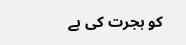کو ہجرت کی ہے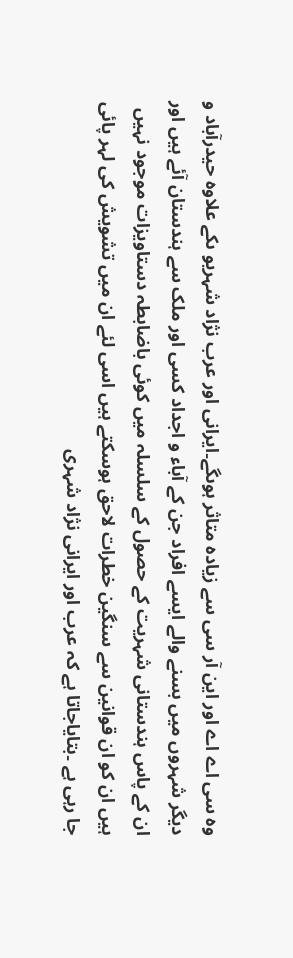وہ سی اے اے اور این آر سی سے زیادہ متاثر ہوںگے۔ایرانی اور عرب نژاد شہریو ںکے علاوہ حیدرآباد و دیگر شہروں میں بسنے والے ایسے افراد جن کے آباء و اجداد کسی اور ملک سے ہندستان آئے ہیں اور ان کے پاس ہندستانی شہریت کے حصول کے سلسلہ میں کوئی باضابطہ دستاویزات موجود نہیں ہیں ان کو ان قوانین سے سنگین خطرات لاحق ہوسکتے ہیں اسی لئے ان میں تشویش کی لہر پائی جا رہی ہے ۔بتایاجاتا ہے کہ عرب اور ایرانی نژاد شہری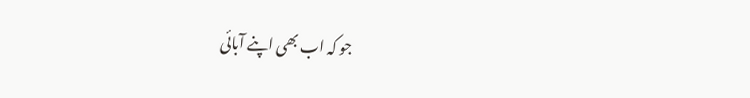جو کہ اب بھی اپنے آبائی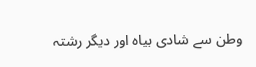وطن سے شادی بیاہ اور دیگر رشتہ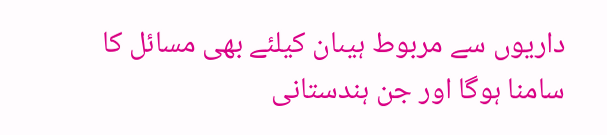داریوں سے مربوط ہیںان کیلئے بھی مسائل کا سامنا ہوگا اور جن ہندستانی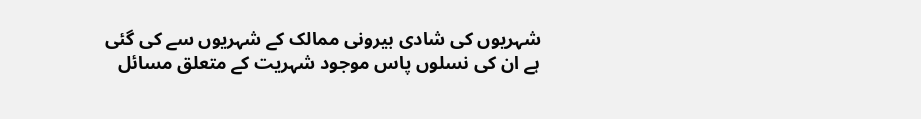شہریوں کی شادی بیرونی ممالک کے شہریوں سے کی گئی ہے ان کی نسلوں پاس موجود شہریت کے متعلق مسائل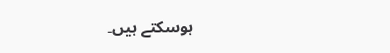ہوسکتے ہیں۔